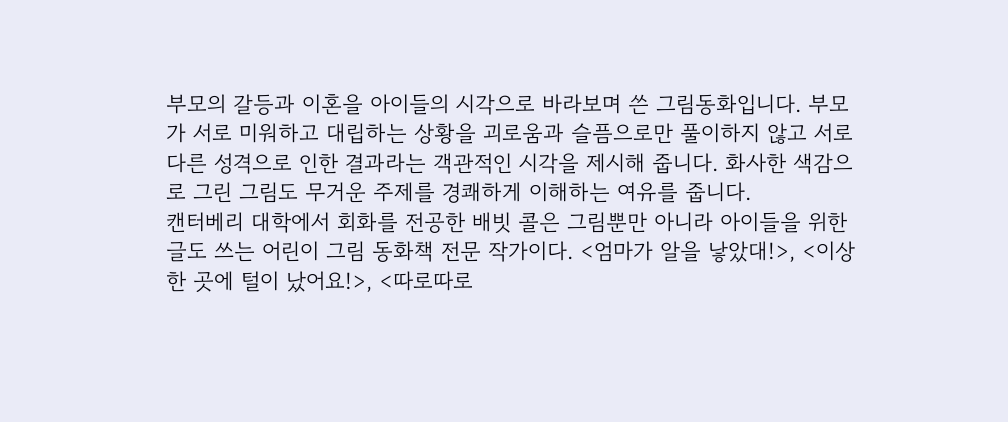부모의 갈등과 이혼을 아이들의 시각으로 바라보며 쓴 그림동화입니다. 부모가 서로 미워하고 대립하는 상황을 괴로움과 슬픔으로만 풀이하지 않고 서로 다른 성격으로 인한 결과라는 객관적인 시각을 제시해 줍니다. 화사한 색감으로 그린 그림도 무거운 주제를 경쾌하게 이해하는 여유를 줍니다.
캔터베리 대학에서 회화를 전공한 배빗 콜은 그림뿐만 아니라 아이들을 위한 글도 쓰는 어린이 그림 동화책 전문 작가이다. <엄마가 알을 낳았대!>, <이상한 곳에 털이 났어요!>, <따로따로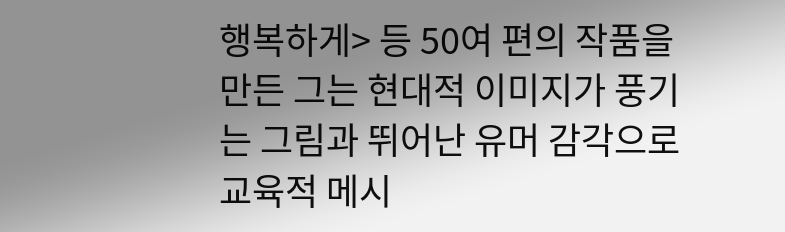행복하게> 등 50여 편의 작품을 만든 그는 현대적 이미지가 풍기는 그림과 뛰어난 유머 감각으로 교육적 메시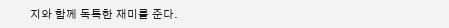지와 함께 독특한 재미를 준다.